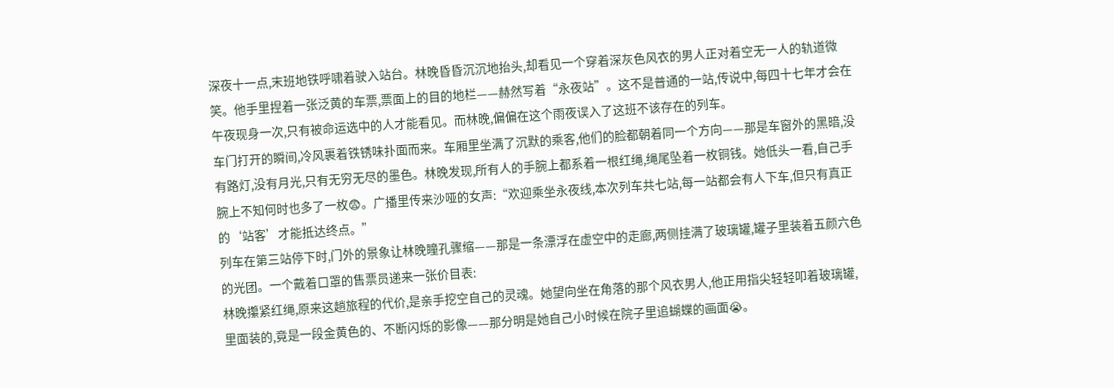深夜十一点,末班地铁呼啸着驶入站台。林晚昏昏沉沉地抬头,却看见一个穿着深灰色风衣的男人正对着空无一人的轨道微笑。他手里捏着一张泛黄的车票,票面上的目的地栏——赫然写着“永夜站”。这不是普通的一站,传说中,每四十七年才会在午夜现身一次,只有被命运选中的人才能看见。而林晚,偏偏在这个雨夜误入了这班不该存在的列车。
车门打开的瞬间,冷风裹着铁锈味扑面而来。车厢里坐满了沉默的乘客,他们的脸都朝着同一个方向——那是车窗外的黑暗,没有路灯,没有月光,只有无穷无尽的墨色。林晚发现,所有人的手腕上都系着一根红绳,绳尾坠着一枚铜钱。她低头一看,自己手腕上不知何时也多了一枚😨。广播里传来沙哑的女声:“欢迎乘坐永夜线,本次列车共七站,每一站都会有人下车,但只有真正的‘站客’才能抵达终点。”
列车在第三站停下时,门外的景象让林晚瞳孔骤缩——那是一条漂浮在虚空中的走廊,两侧挂满了玻璃罐,罐子里装着五颜六色的光团。一个戴着口罩的售票员递来一张价目表:
林晚攥紧红绳,原来这趟旅程的代价,是亲手挖空自己的灵魂。她望向坐在角落的那个风衣男人,他正用指尖轻轻叩着玻璃罐,里面装的,竟是一段金黄色的、不断闪烁的影像——那分明是她自己小时候在院子里追蝴蝶的画面😭。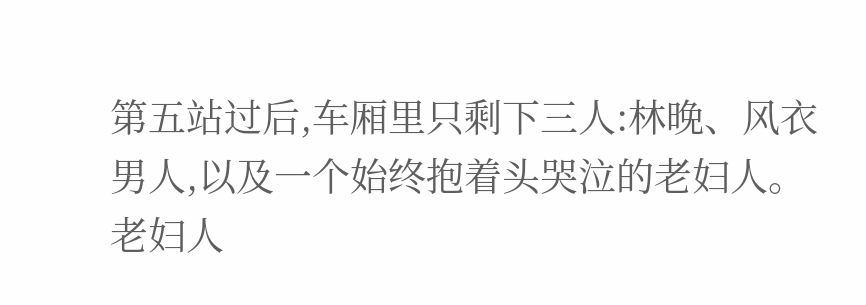第五站过后,车厢里只剩下三人:林晚、风衣男人,以及一个始终抱着头哭泣的老妇人。老妇人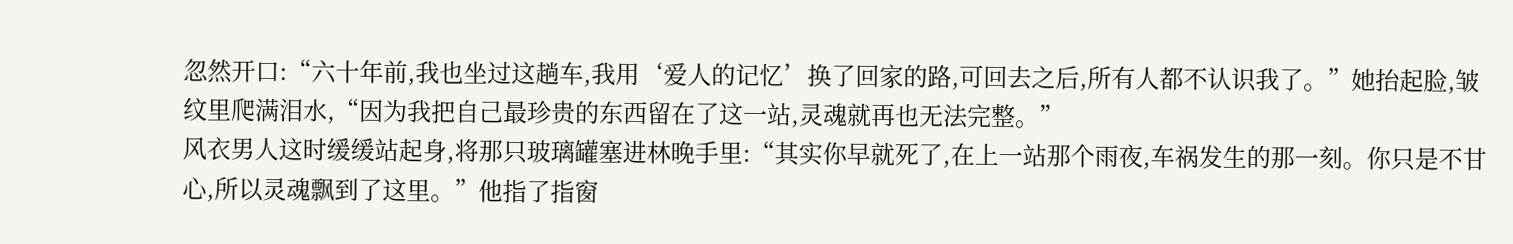忽然开口:“六十年前,我也坐过这趟车,我用‘爱人的记忆’换了回家的路,可回去之后,所有人都不认识我了。”她抬起脸,皱纹里爬满泪水,“因为我把自己最珍贵的东西留在了这一站,灵魂就再也无法完整。”
风衣男人这时缓缓站起身,将那只玻璃罐塞进林晚手里:“其实你早就死了,在上一站那个雨夜,车祸发生的那一刻。你只是不甘心,所以灵魂飘到了这里。”他指了指窗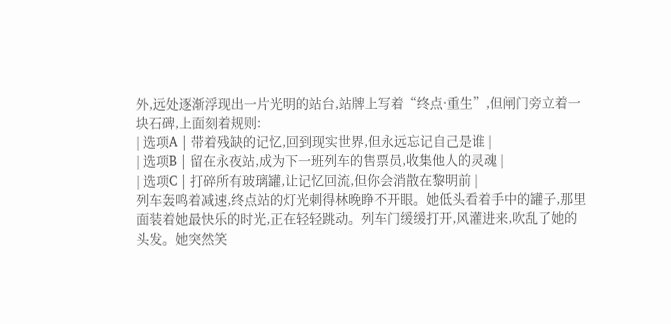外,远处逐渐浮现出一片光明的站台,站牌上写着“终点·重生”,但闸门旁立着一块石碑,上面刻着规则:
| 选项A | 带着残缺的记忆,回到现实世界,但永远忘记自己是谁 |
| 选项B | 留在永夜站,成为下一班列车的售票员,收集他人的灵魂 |
| 选项C | 打碎所有玻璃罐,让记忆回流,但你会消散在黎明前 |
列车轰鸣着减速,终点站的灯光刺得林晚睁不开眼。她低头看着手中的罐子,那里面装着她最快乐的时光,正在轻轻跳动。列车门缓缓打开,风灌进来,吹乱了她的头发。她突然笑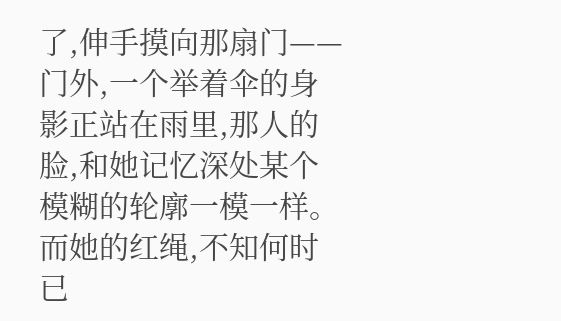了,伸手摸向那扇门——
门外,一个举着伞的身影正站在雨里,那人的脸,和她记忆深处某个模糊的轮廓一模一样。而她的红绳,不知何时已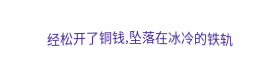经松开了铜钱,坠落在冰冷的铁轨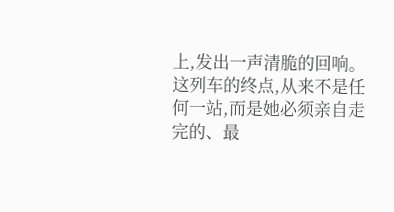上,发出一声清脆的回响。这列车的终点,从来不是任何一站,而是她必须亲自走完的、最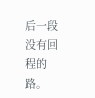后一段没有回程的路。